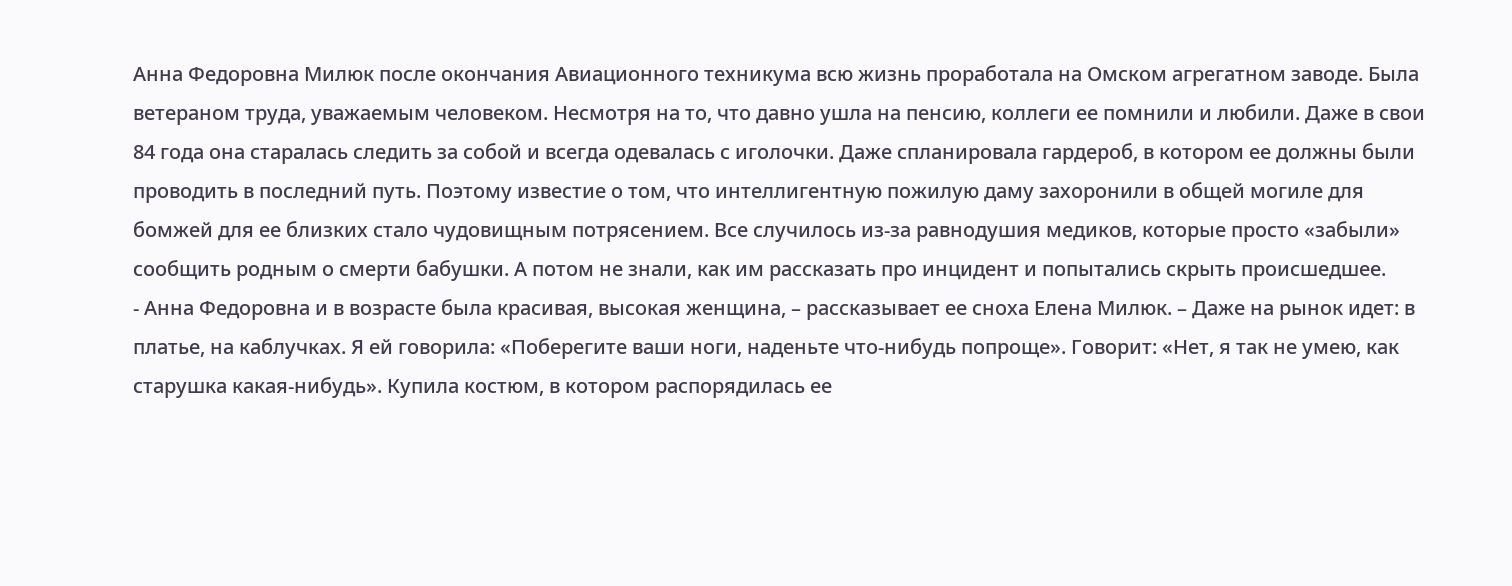Анна Федоровна Милюк после окончания Авиационного техникума всю жизнь проработала на Омском агрегатном заводе. Была ветераном труда, уважаемым человеком. Несмотря на то, что давно ушла на пенсию, коллеги ее помнили и любили. Даже в свои 84 года она старалась следить за собой и всегда одевалась с иголочки. Даже спланировала гардероб, в котором ее должны были проводить в последний путь. Поэтому известие о том, что интеллигентную пожилую даму захоронили в общей могиле для бомжей для ее близких стало чудовищным потрясением. Все случилось из-за равнодушия медиков, которые просто «забыли» сообщить родным о смерти бабушки. А потом не знали, как им рассказать про инцидент и попытались скрыть происшедшее.
- Анна Федоровна и в возрасте была красивая, высокая женщина, – рассказывает ее сноха Елена Милюк. – Даже на рынок идет: в платье, на каблучках. Я ей говорила: «Поберегите ваши ноги, наденьте что-нибудь попроще». Говорит: «Нет, я так не умею, как старушка какая-нибудь». Купила костюм, в котором распорядилась ее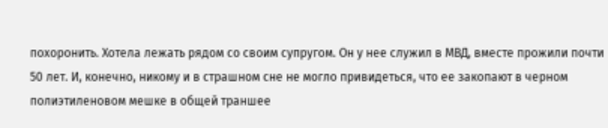похоронить. Хотела лежать рядом со своим супругом. Он у нее служил в МВД, вместе прожили почти 50 лет. И, конечно, никому и в страшном сне не могло привидеться, что ее закопают в черном полиэтиленовом мешке в общей траншее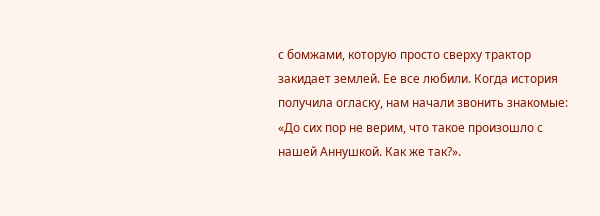с бомжами, которую просто сверху трактор закидает землей. Ее все любили. Когда история получила огласку, нам начали звонить знакомые: «До сих пор не верим, что такое произошло с нашей Аннушкой. Как же так?».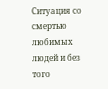Ситуация со смертью любимых людей и без того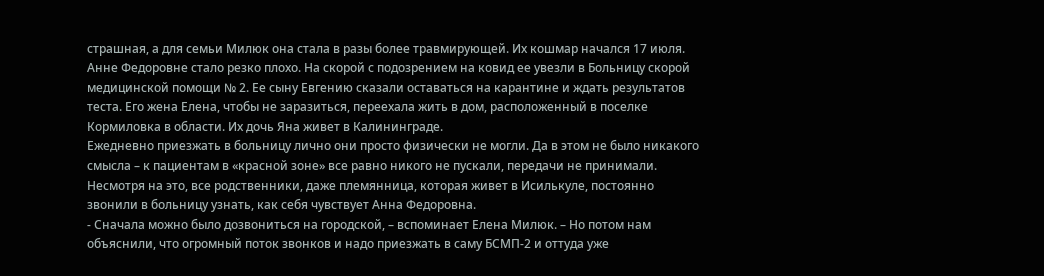страшная, а для семьи Милюк она стала в разы более травмирующей. Их кошмар начался 17 июля. Анне Федоровне стало резко плохо. На скорой с подозрением на ковид ее увезли в Больницу скорой медицинской помощи № 2. Ее сыну Евгению сказали оставаться на карантине и ждать результатов теста. Его жена Елена, чтобы не заразиться, переехала жить в дом, расположенный в поселке Кормиловка в области. Их дочь Яна живет в Калининграде.
Ежедневно приезжать в больницу лично они просто физически не могли. Да в этом не было никакого смысла – к пациентам в «красной зоне» все равно никого не пускали, передачи не принимали. Несмотря на это, все родственники, даже племянница, которая живет в Исилькуле, постоянно звонили в больницу узнать, как себя чувствует Анна Федоровна.
- Сначала можно было дозвониться на городской, – вспоминает Елена Милюк. – Но потом нам объяснили, что огромный поток звонков и надо приезжать в саму БСМП-2 и оттуда уже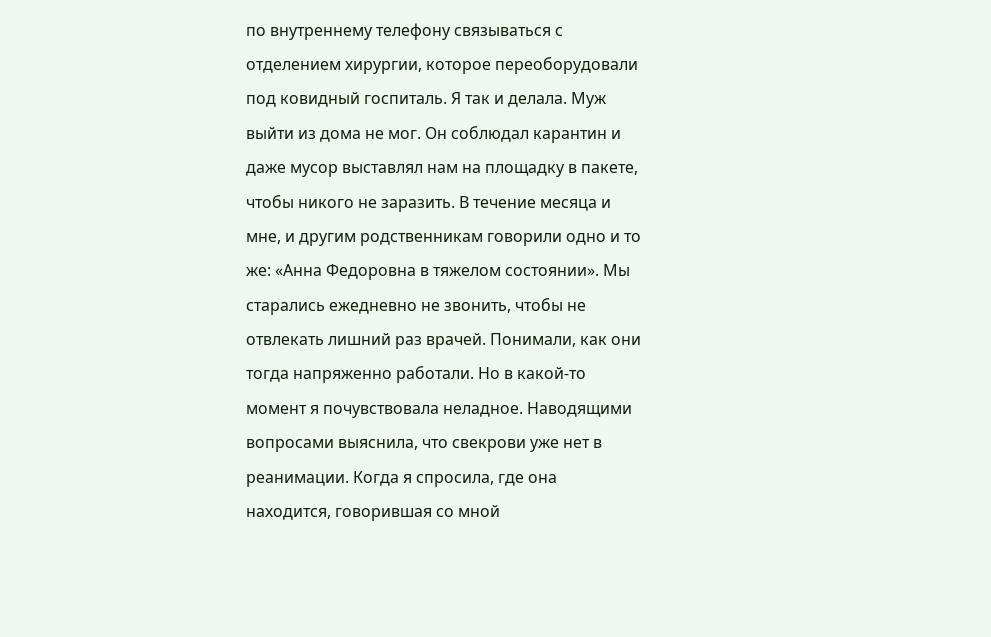по внутреннему телефону связываться с отделением хирургии, которое переоборудовали под ковидный госпиталь. Я так и делала. Муж выйти из дома не мог. Он соблюдал карантин и даже мусор выставлял нам на площадку в пакете, чтобы никого не заразить. В течение месяца и мне, и другим родственникам говорили одно и то же: «Анна Федоровна в тяжелом состоянии». Мы старались ежедневно не звонить, чтобы не отвлекать лишний раз врачей. Понимали, как они тогда напряженно работали. Но в какой-то момент я почувствовала неладное. Наводящими вопросами выяснила, что свекрови уже нет в реанимации. Когда я спросила, где она находится, говорившая со мной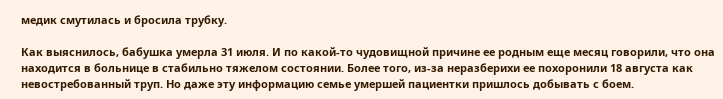медик смутилась и бросила трубку.

Как выяснилось, бабушка умерла 31 июля. И по какой-то чудовищной причине ее родным еще месяц говорили, что она находится в больнице в стабильно тяжелом состоянии. Более того, из-за неразберихи ее похоронили 18 августа как невостребованный труп. Но даже эту информацию семье умершей пациентки пришлось добывать с боем.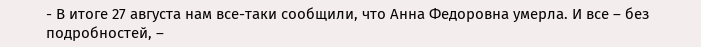- В итоге 27 августа нам все-таки сообщили, что Анна Федоровна умерла. И все – без подробностей, –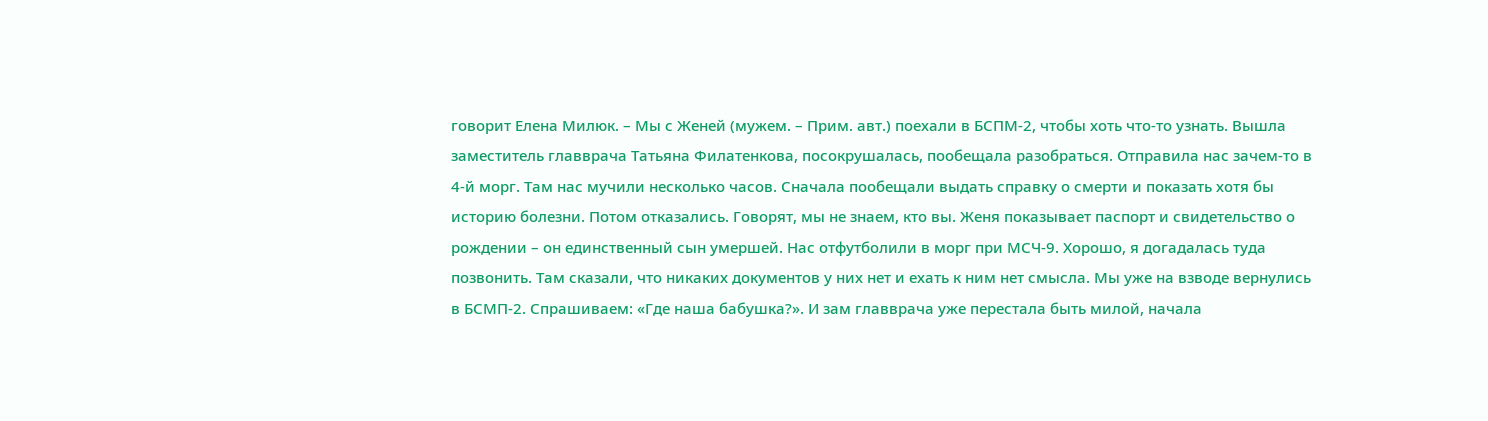говорит Елена Милюк. – Мы с Женей (мужем. – Прим. авт.) поехали в БСПМ-2, чтобы хоть что-то узнать. Вышла заместитель главврача Татьяна Филатенкова, посокрушалась, пообещала разобраться. Отправила нас зачем-то в 4-й морг. Там нас мучили несколько часов. Сначала пообещали выдать справку о смерти и показать хотя бы историю болезни. Потом отказались. Говорят, мы не знаем, кто вы. Женя показывает паспорт и свидетельство о рождении – он единственный сын умершей. Нас отфутболили в морг при МСЧ-9. Хорошо, я догадалась туда позвонить. Там сказали, что никаких документов у них нет и ехать к ним нет смысла. Мы уже на взводе вернулись в БСМП-2. Спрашиваем: «Где наша бабушка?». И зам главврача уже перестала быть милой, начала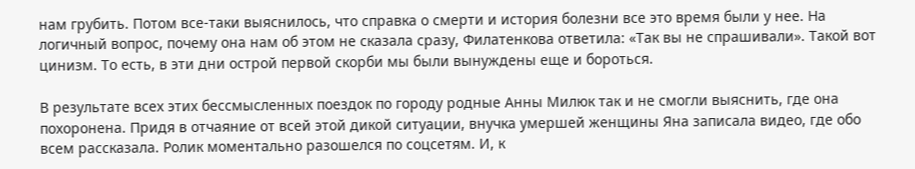нам грубить. Потом все-таки выяснилось, что справка о смерти и история болезни все это время были у нее. На логичный вопрос, почему она нам об этом не сказала сразу, Филатенкова ответила: «Так вы не спрашивали». Такой вот цинизм. То есть, в эти дни острой первой скорби мы были вынуждены еще и бороться.

В результате всех этих бессмысленных поездок по городу родные Анны Милюк так и не смогли выяснить, где она похоронена. Придя в отчаяние от всей этой дикой ситуации, внучка умершей женщины Яна записала видео, где обо всем рассказала. Ролик моментально разошелся по соцсетям. И, к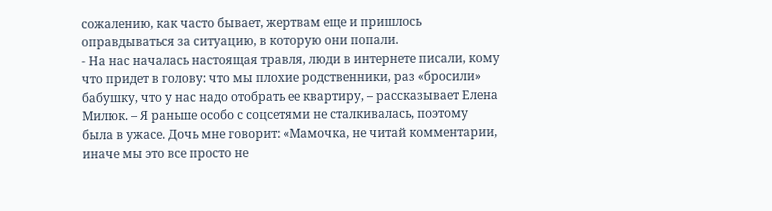сожалению, как часто бывает, жертвам еще и пришлось оправдываться за ситуацию, в которую они попали.
- На нас началась настоящая травля, люди в интернете писали, кому что придет в голову: что мы плохие родственники, раз «бросили» бабушку, что у нас надо отобрать ее квартиру, – рассказывает Елена Милюк. – Я раньше особо с соцсетями не сталкивалась, поэтому была в ужасе. Дочь мне говорит: «Мамочка, не читай комментарии, иначе мы это все просто не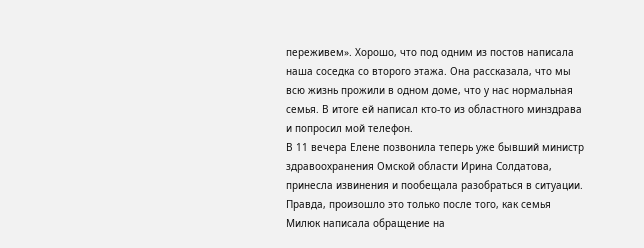переживем». Хорошо, что под одним из постов написала наша соседка со второго этажа. Она рассказала, что мы всю жизнь прожили в одном доме, что у нас нормальная семья. В итоге ей написал кто-то из областного минздрава и попросил мой телефон.
В 11 вечера Елене позвонила теперь уже бывший министр здравоохранения Омской области Ирина Солдатова, принесла извинения и пообещала разобраться в ситуации. Правда, произошло это только после того, как семья Милюк написала обращение на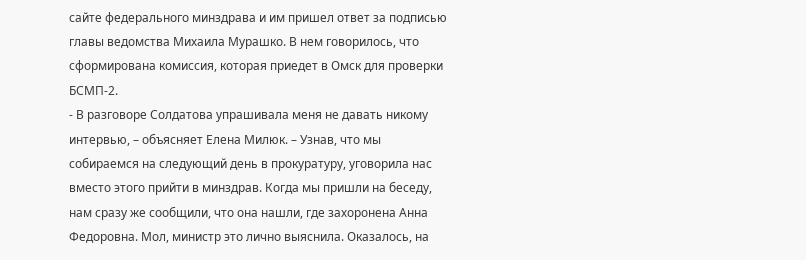сайте федерального минздрава и им пришел ответ за подписью главы ведомства Михаила Мурашко. В нем говорилось, что сформирована комиссия, которая приедет в Омск для проверки БСМП-2.
- В разговоре Солдатова упрашивала меня не давать никому интервью, – объясняет Елена Милюк. – Узнав, что мы собираемся на следующий день в прокуратуру, уговорила нас вместо этого прийти в минздрав. Когда мы пришли на беседу, нам сразу же сообщили, что она нашли, где захоронена Анна Федоровна. Мол, министр это лично выяснила. Оказалось, на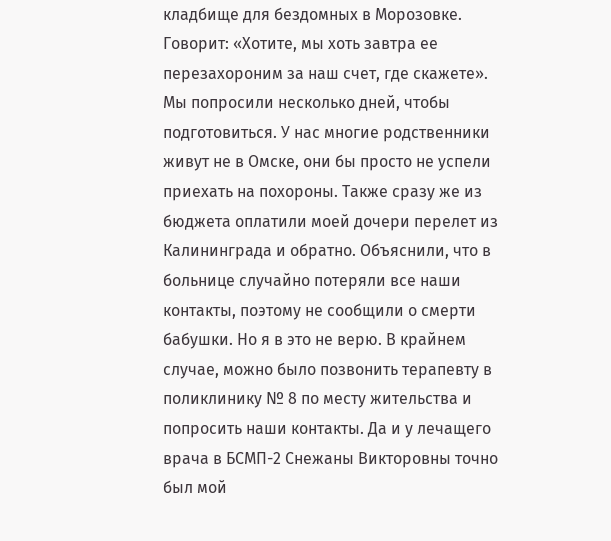кладбище для бездомных в Морозовке. Говорит: «Хотите, мы хоть завтра ее перезахороним за наш счет, где скажете». Мы попросили несколько дней, чтобы подготовиться. У нас многие родственники живут не в Омске, они бы просто не успели приехать на похороны. Также сразу же из бюджета оплатили моей дочери перелет из Калининграда и обратно. Объяснили, что в больнице случайно потеряли все наши контакты, поэтому не сообщили о смерти бабушки. Но я в это не верю. В крайнем случае, можно было позвонить терапевту в поликлинику № 8 по месту жительства и попросить наши контакты. Да и у лечащего врача в БСМП-2 Снежаны Викторовны точно был мой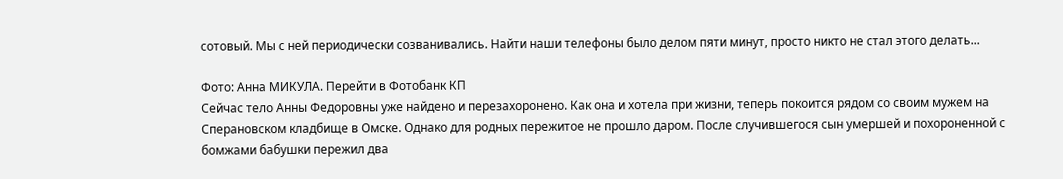сотовый. Мы с ней периодически созванивались. Найти наши телефоны было делом пяти минут, просто никто не стал этого делать...

Фото: Анна МИКУЛА. Перейти в Фотобанк КП
Сейчас тело Анны Федоровны уже найдено и перезахоронено. Как она и хотела при жизни, теперь покоится рядом со своим мужем на Сперановском кладбище в Омске. Однако для родных пережитое не прошло даром. После случившегося сын умершей и похороненной с бомжами бабушки пережил два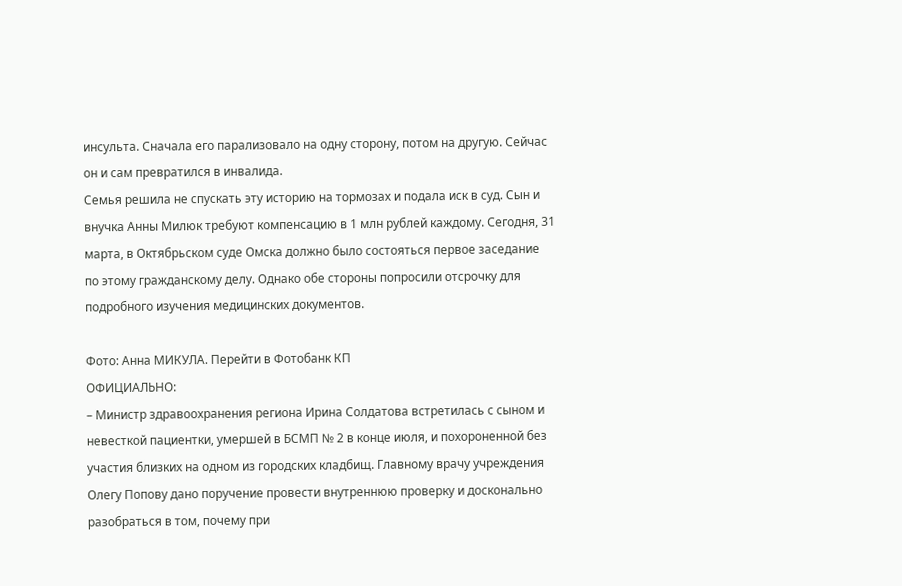инсульта. Сначала его парализовало на одну сторону, потом на другую. Сейчас он и сам превратился в инвалида.
Семья решила не спускать эту историю на тормозах и подала иск в суд. Сын и внучка Анны Милюк требуют компенсацию в 1 млн рублей каждому. Сегодня, 31 марта, в Октябрьском суде Омска должно было состояться первое заседание по этому гражданскому делу. Однако обе стороны попросили отсрочку для подробного изучения медицинских документов.

Фото: Анна МИКУЛА. Перейти в Фотобанк КП
ОФИЦИАЛЬНО:
– Министр здравоохранения региона Ирина Солдатова встретилась с сыном и невесткой пациентки, умершей в БСМП № 2 в конце июля, и похороненной без участия близких на одном из городских кладбищ. Главному врачу учреждения Олегу Попову дано поручение провести внутреннюю проверку и досконально разобраться в том, почему при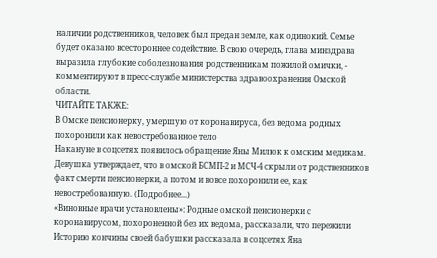наличии родственников, человек был предан земле, как одинокий. Семье будет оказано всестороннее содействие. В свою очередь, глава минздрава выразила глубокие соболезнования родственникам пожилой омички, - комментируют в пресс-службе министерства здравоохранения Омской области.
ЧИТАЙТЕ ТАКЖЕ:
В Омске пенсионерку, умершую от коронавируса, без ведома родных похоронили как невостребованное тело
Накануне в соцсетях появилось обращение Яны Милюк к омским медикам. Девушка утверждает, что в омской БСМП-2 и МСЧ-4 скрыли от родственников факт смерти пенсионерки, а потом и вовсе похоронили ее, как невостребованную. (Подробнее...)
«Виновные врачи установлены»: Родные омской пенсионерки с коронавирусом, похороненной без их ведома, рассказали, что пережили
Историю кончины своей бабушки рассказала в соцсетях Яна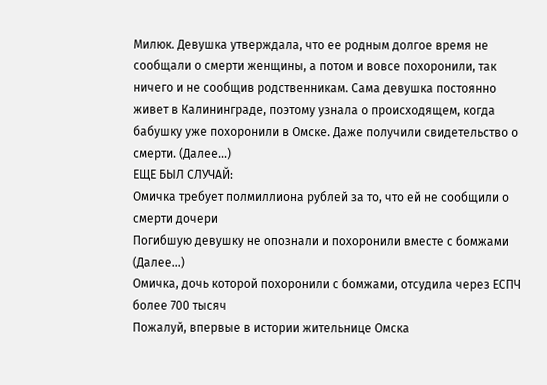Милюк. Девушка утверждала, что ее родным долгое время не сообщали о смерти женщины, а потом и вовсе похоронили, так ничего и не сообщив родственникам. Сама девушка постоянно живет в Калининграде, поэтому узнала о происходящем, когда бабушку уже похоронили в Омске. Даже получили свидетельство о смерти. (Далее...)
ЕЩЕ БЫЛ СЛУЧАЙ:
Омичка требует полмиллиона рублей за то, что ей не сообщили о смерти дочери
Погибшую девушку не опознали и похоронили вместе с бомжами (Далее...)
Омичка, дочь которой похоронили с бомжами, отсудила через ЕСПЧ более 700 тысяч
Пожалуй, впервые в истории жительнице Омска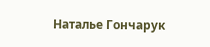Наталье Гончарук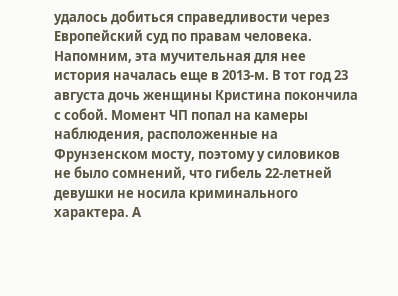удалось добиться справедливости через Европейский суд по правам человека.
Напомним, эта мучительная для нее история началась еще в 2013-м. В тот год 23 августа дочь женщины Кристина покончила с собой. Момент ЧП попал на камеры наблюдения, расположенные на Фрунзенском мосту, поэтому у силовиков не было сомнений, что гибель 22-летней девушки не носила криминального характера. А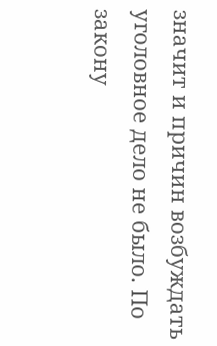значит и причин возбуждать уголовное дело не было. По закону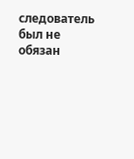следователь был не обязан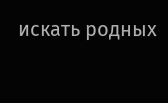искать родных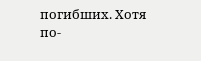погибших. Хотя по-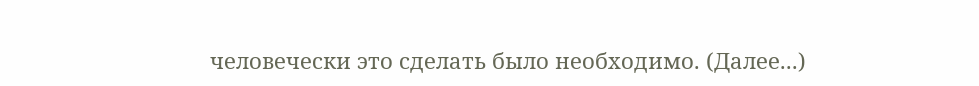человечески это сделать было необходимо. (Далее...)